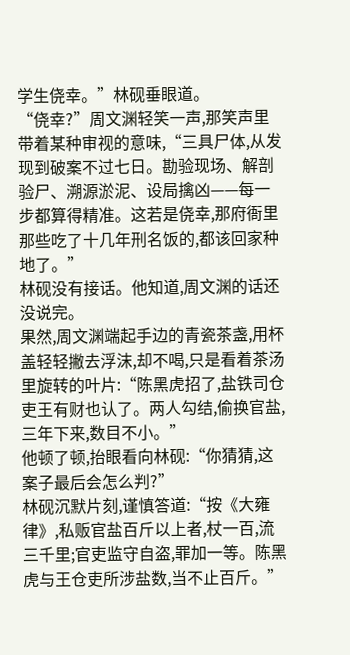学生侥幸。”林砚垂眼道。
“侥幸?”周文渊轻笑一声,那笑声里带着某种审视的意味,“三具尸体,从发现到破案不过七日。勘验现场、解剖验尸、溯源淤泥、设局擒凶——每一步都算得精准。这若是侥幸,那府衙里那些吃了十几年刑名饭的,都该回家种地了。”
林砚没有接话。他知道,周文渊的话还没说完。
果然,周文渊端起手边的青瓷茶盏,用杯盖轻轻撇去浮沫,却不喝,只是看着茶汤里旋转的叶片:“陈黑虎招了,盐铁司仓吏王有财也认了。两人勾结,偷换官盐,三年下来,数目不小。”
他顿了顿,抬眼看向林砚:“你猜猜,这案子最后会怎么判?”
林砚沉默片刻,谨慎答道:“按《大雍律》,私贩官盐百斤以上者,杖一百,流三千里;官吏监守自盗,罪加一等。陈黑虎与王仓吏所涉盐数,当不止百斤。”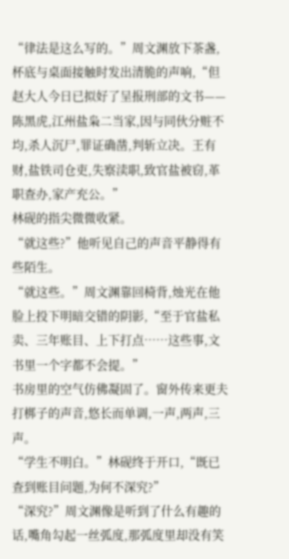“律法是这么写的。”周文渊放下茶盏,杯底与桌面接触时发出清脆的声响,“但赵大人今日已拟好了呈报刑部的文书——陈黑虎,江州盐枭二当家,因与同伙分赃不均,杀人沉尸,罪证确凿,判斩立决。王有财,盐铁司仓吏,失察渎职,致官盐被窃,革职查办,家产充公。”
林砚的指尖微微收紧。
“就这些?”他听见自己的声音平静得有些陌生。
“就这些。”周文渊靠回椅背,烛光在他脸上投下明暗交错的阴影,“至于官盐私卖、三年账目、上下打点……这些事,文书里一个字都不会提。”
书房里的空气仿佛凝固了。窗外传来更夫打梆子的声音,悠长而单调,一声,两声,三声。
“学生不明白。”林砚终于开口,“既已查到账目问题,为何不深究?”
“深究?”周文渊像是听到了什么有趣的话,嘴角勾起一丝弧度,那弧度里却没有笑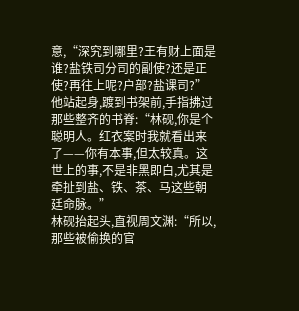意,“深究到哪里?王有财上面是谁?盐铁司分司的副使?还是正使?再往上呢?户部?盐课司?”
他站起身,踱到书架前,手指拂过那些整齐的书脊:“林砚,你是个聪明人。红衣案时我就看出来了——你有本事,但太较真。这世上的事,不是非黑即白,尤其是牵扯到盐、铁、茶、马这些朝廷命脉。”
林砚抬起头,直视周文渊:“所以,那些被偷换的官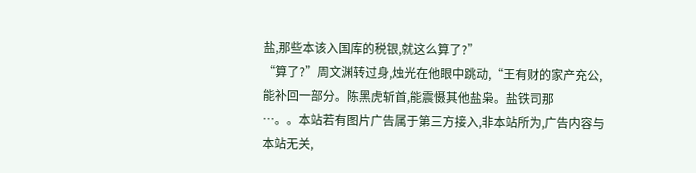盐,那些本该入国库的税银,就这么算了?”
“算了?”周文渊转过身,烛光在他眼中跳动,“王有财的家产充公,能补回一部分。陈黑虎斩首,能震慑其他盐枭。盐铁司那
…。。本站若有图片广告属于第三方接入,非本站所为,广告内容与本站无关,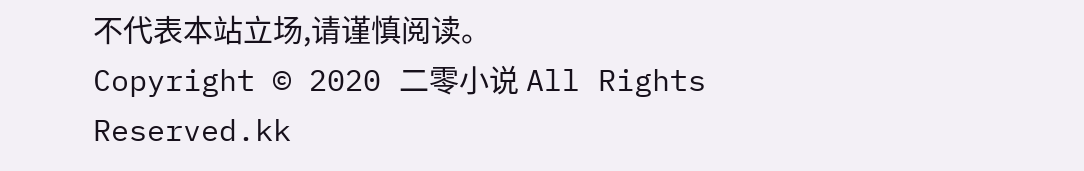不代表本站立场,请谨慎阅读。
Copyright © 2020 二零小说 All Rights Reserved.kk